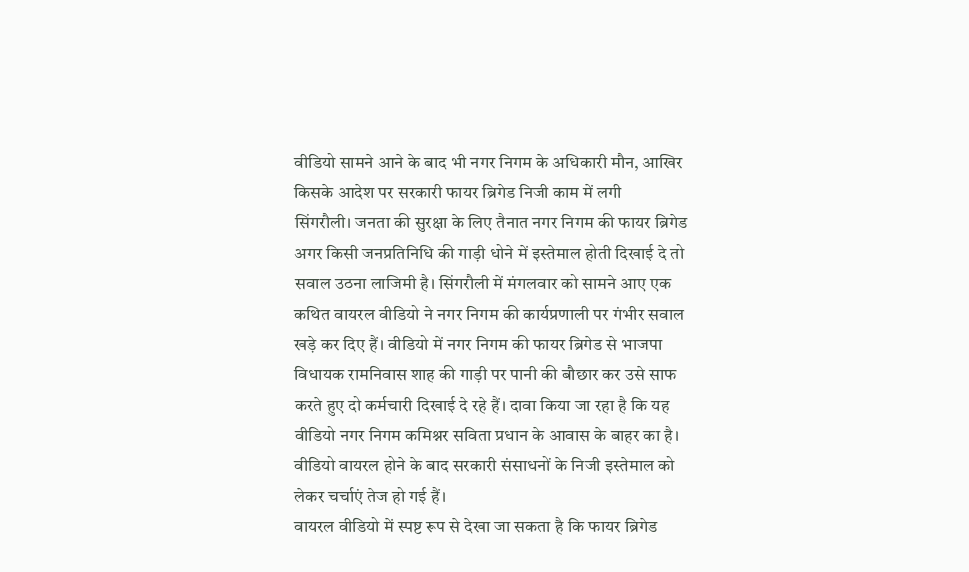वीडियो सामने आने के बाद भी नगर निगम के अधिकारी मौन, आखिर किसके आदेश पर सरकारी फायर ब्रिगेड निजी काम में लगी
सिंगरौली। जनता की सुरक्षा के लिए तैनात नगर निगम की फायर ब्रिगेड अगर किसी जनप्रतिनिधि की गाड़ी धोने में इस्तेमाल होती दिखाई दे तो सवाल उठना लाजिमी है। सिंगरौली में मंगलवार को सामने आए एक कथित वायरल वीडियो ने नगर निगम की कार्यप्रणाली पर गंभीर सवाल खड़े कर दिए हैं। वीडियो में नगर निगम की फायर ब्रिगेड से भाजपा विधायक रामनिवास शाह की गाड़ी पर पानी की बौछार कर उसे साफ करते हुए दो कर्मचारी दिखाई दे रहे हैं। दावा किया जा रहा है कि यह वीडियो नगर निगम कमिश्नर सविता प्रधान के आवास के बाहर का है। वीडियो वायरल होने के बाद सरकारी संसाधनों के निजी इस्तेमाल को लेकर चर्चाएं तेज हो गई हैं।
वायरल वीडियो में स्पष्ट रूप से देखा जा सकता है कि फायर ब्रिगेड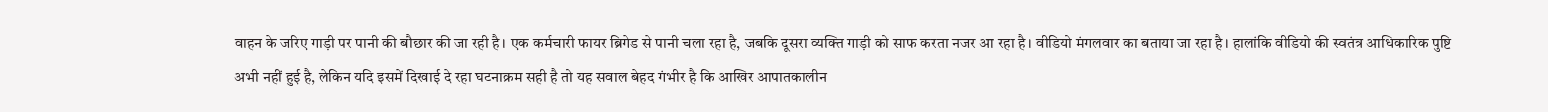वाहन के जरिए गाड़ी पर पानी की बौछार की जा रही है। एक कर्मचारी फायर ब्रिगेड से पानी चला रहा है, जबकि दूसरा व्यक्ति गाड़ी को साफ करता नजर आ रहा है। वीडियो मंगलवार का बताया जा रहा है। हालांकि वीडियो की स्वतंत्र आधिकारिक पुष्टि अभी नहीं हुई है, लेकिन यदि इसमें दिखाई दे रहा घटनाक्रम सही है तो यह सवाल बेहद गंभीर है कि आखिर आपातकालीन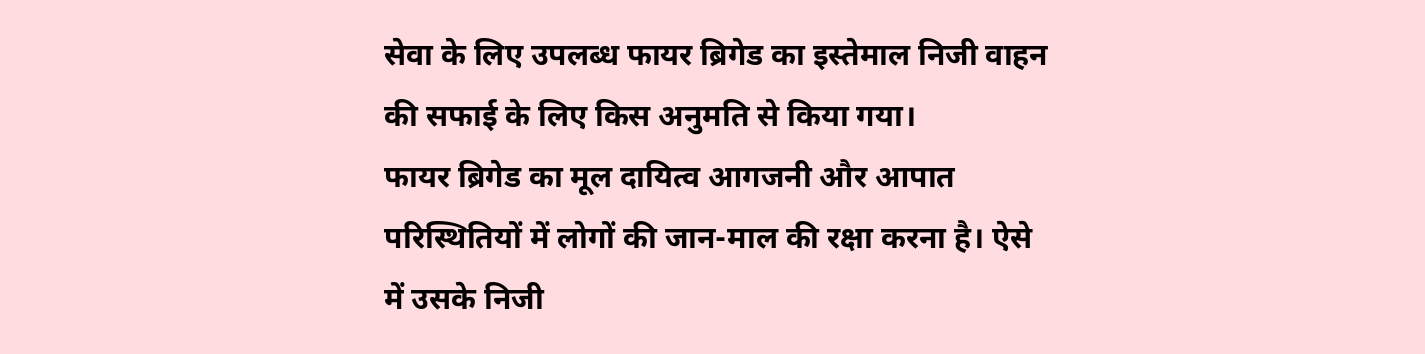सेवा के लिए उपलब्ध फायर ब्रिगेड का इस्तेमाल निजी वाहन की सफाई के लिए किस अनुमति से किया गया।
फायर ब्रिगेड का मूल दायित्व आगजनी और आपात परिस्थितियों में लोगों की जान-माल की रक्षा करना है। ऐसे में उसके निजी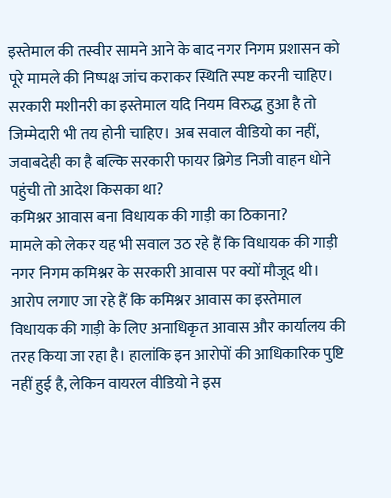इस्तेमाल की तस्वीर सामने आने के बाद नगर निगम प्रशासन को पूरे मामले की निष्पक्ष जांच कराकर स्थिति स्पष्ट करनी चाहिए। सरकारी मशीनरी का इस्तेमाल यदि नियम विरुद्ध हुआ है तो जिम्मेदारी भी तय होनी चाहिए। अब सवाल वीडियो का नहीं, जवाबदेही का है बल्कि सरकारी फायर ब्रिगेड निजी वाहन धोने पहुंची तो आदेश किसका था?
कमिश्नर आवास बना विधायक की गाड़ी का ठिकाना?
मामले को लेकर यह भी सवाल उठ रहे हैं कि विधायक की गाड़ी नगर निगम कमिश्नर के सरकारी आवास पर क्यों मौजूद थी। आरोप लगाए जा रहे हैं कि कमिश्नर आवास का इस्तेमाल विधायक की गाड़ी के लिए अनाधिकृत आवास और कार्यालय की तरह किया जा रहा है। हालांकि इन आरोपों की आधिकारिक पुष्टि नहीं हुई है, लेकिन वायरल वीडियो ने इस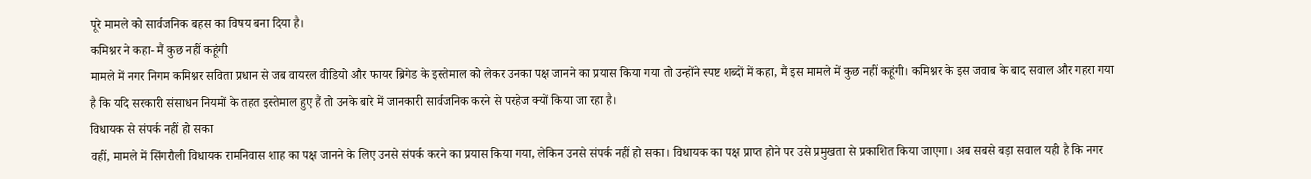पूरे मामले को सार्वजनिक बहस का विषय बना दिया है।
कमिश्नर ने कहा- मैं कुछ नहीं कहूंगी
मामले में नगर निगम कमिश्नर सविता प्रधान से जब वायरल वीडियो और फायर ब्रिगेड के इस्तेमाल को लेकर उनका पक्ष जानने का प्रयास किया गया तो उन्होंने स्पष्ट शब्दों में कहा, मैं इस मामले में कुछ नहीं कहूंगी। कमिश्नर के इस जवाब के बाद सवाल और गहरा गया है कि यदि सरकारी संसाधन नियमों के तहत इस्तेमाल हुए हैं तो उनके बारे में जानकारी सार्वजनिक करने से परहेज क्यों किया जा रहा है।
विधायक से संपर्क नहीं हो सका
वहीं, मामले में सिंगरौली विधायक रामनिवास शाह का पक्ष जानने के लिए उनसे संपर्क करने का प्रयास किया गया, लेकिन उनसे संपर्क नहीं हो सका। विधायक का पक्ष प्राप्त होने पर उसे प्रमुखता से प्रकाशित किया जाएगा। अब सबसे बड़ा सवाल यही है कि नगर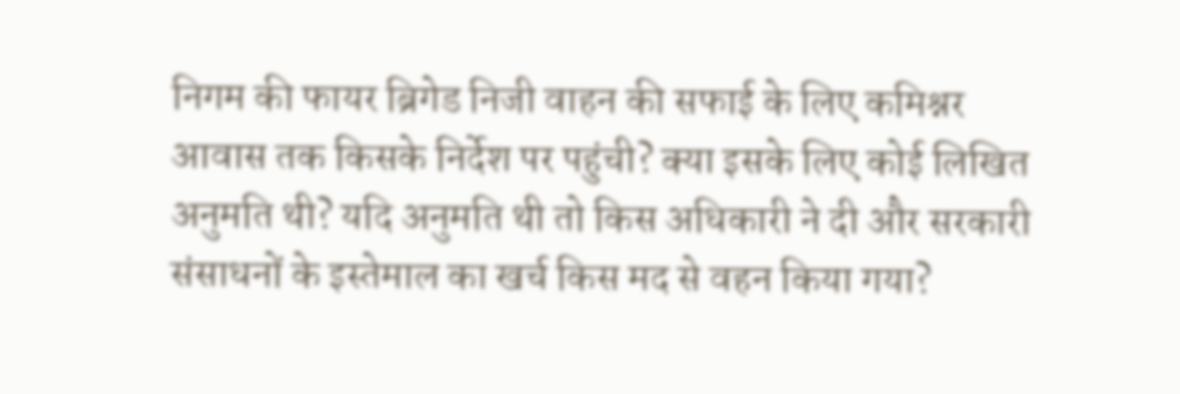निगम की फायर ब्रिगेड निजी वाहन की सफाई के लिए कमिश्नर आवास तक किसके निर्देश पर पहुंची? क्या इसके लिए कोई लिखित अनुमति थी? यदि अनुमति थी तो किस अधिकारी ने दी और सरकारी संसाधनों के इस्तेमाल का खर्च किस मद से वहन किया गया?